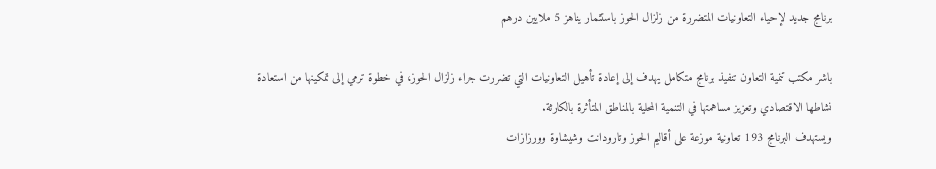برنامج جديد لإحياء التعاونيات المتضررة من زلزال الحوز باستثمار يناهز 5 ملايين درهم

باشر مكتب تنمية التعاون تنفيذ برنامج متكامل يهدف إلى إعادة تأهيل التعاونيات التي تضررت جراء زلزال الحوز، في خطوة ترمي إلى تمكينها من استعادة نشاطها الاقتصادي وتعزيز مساهمتها في التنمية المحلية بالمناطق المتأثرة بالكارثة.
ويستهدف البرنامج 193 تعاونية موزعة على أقاليم الحوز وتارودانت وشيشاوة وورزازات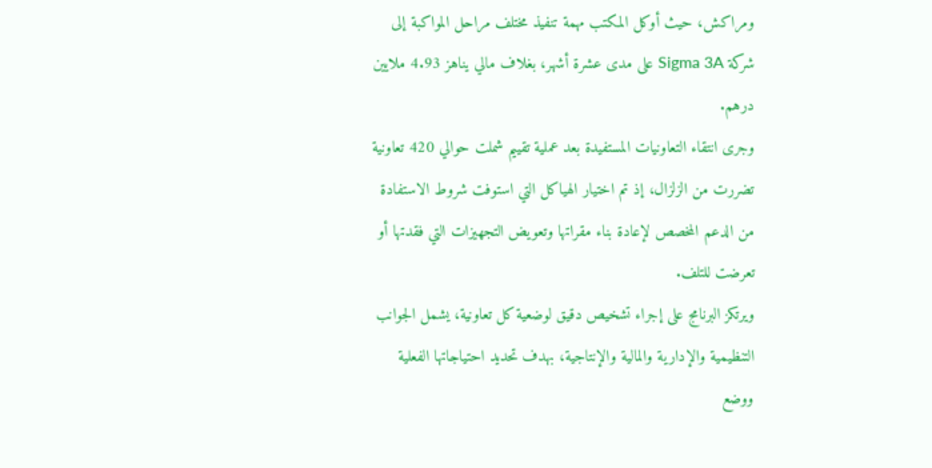ومراكش، حيث أوكل المكتب مهمة تنفيذ مختلف مراحل المواكبة إلى شركة Sigma 3A على مدى عشرة أشهر، بغلاف مالي يناهز 4.93 ملايين درهم.
وجرى انتقاء التعاونيات المستفيدة بعد عملية تقييم شملت حوالي 420 تعاونية تضررت من الزلزال، إذ تم اختيار الهياكل التي استوفت شروط الاستفادة من الدعم المخصص لإعادة بناء مقراتها وتعويض التجهيزات التي فقدتها أو تعرضت للتلف.
ويرتكز البرنامج على إجراء تشخيص دقيق لوضعية كل تعاونية، يشمل الجوانب التنظيمية والإدارية والمالية والإنتاجية، بهدف تحديد احتياجاتها الفعلية ووضع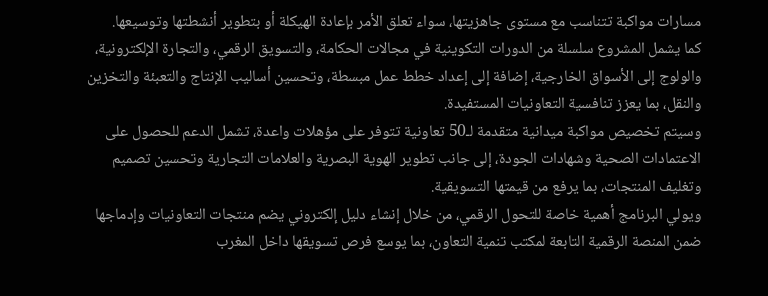مسارات مواكبة تتناسب مع مستوى جاهزيتها، سواء تعلق الأمر بإعادة الهيكلة أو بتطوير أنشطتها وتوسيعها.
كما يشمل المشروع سلسلة من الدورات التكوينية في مجالات الحكامة، والتسويق الرقمي، والتجارة الإلكترونية، والولوج إلى الأسواق الخارجية، إضافة إلى إعداد خطط عمل مبسطة، وتحسين أساليب الإنتاج والتعبئة والتخزين والنقل، بما يعزز تنافسية التعاونيات المستفيدة.
وسيتم تخصيص مواكبة ميدانية متقدمة لـ50 تعاونية تتوفر على مؤهلات واعدة، تشمل الدعم للحصول على الاعتمادات الصحية وشهادات الجودة، إلى جانب تطوير الهوية البصرية والعلامات التجارية وتحسين تصميم وتغليف المنتجات، بما يرفع من قيمتها التسويقية.
ويولي البرنامج أهمية خاصة للتحول الرقمي، من خلال إنشاء دليل إلكتروني يضم منتجات التعاونيات وإدماجها ضمن المنصة الرقمية التابعة لمكتب تنمية التعاون، بما يوسع فرص تسويقها داخل المغرب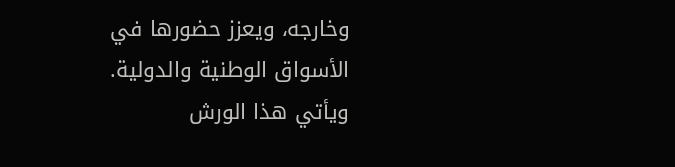وخارجه، ويعزز حضورها في الأسواق الوطنية والدولية.
ويأتي هذا الورش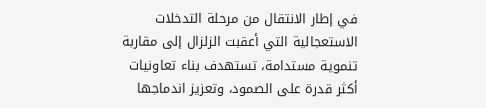في إطار الانتقال من مرحلة التدخلات الاستعجالية التي أعقبت الزلزال إلى مقاربة تنموية مستدامة، تستهدف بناء تعاونيات أكثر قدرة على الصمود، وتعزيز اندماجها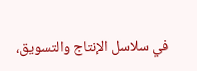في سلاسل الإنتاج والتسويق،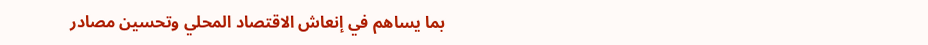بما يساهم في إنعاش الاقتصاد المحلي وتحسين مصادر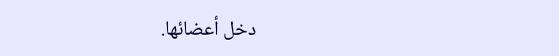دخل أعضائها.